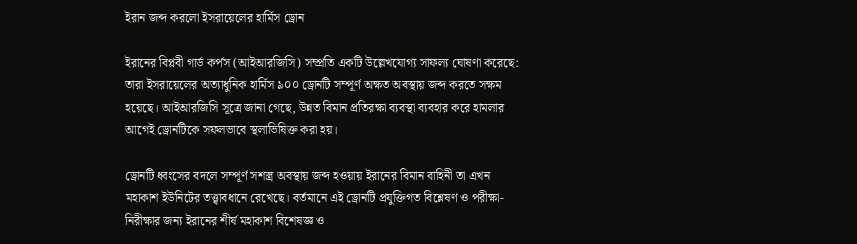ইরান জব্দ করলো ইসরায়েলের হার্মিস ড্রোন

ইরানের বিপ্লবী গার্ড কর্পস (আইআরজিসি) সম্প্রতি একটি উল্লেখযোগ্য সাফল্য ঘোষণা করেছে: তারা ইসরায়েলের অত্যাধুনিক হার্মিস ৯০০ ড্রোনটি সম্পূর্ণ অক্ষত অবস্থায় জব্দ করতে সক্ষম হয়েছে। আইআরজিসি সূত্রে জানা গেছে, উন্নত বিমান প্রতিরক্ষা ব্যবস্থা ব্যবহার করে হামলার আগেই ড্রোনটিকে সফলভাবে স্থলাভিষিক্ত করা হয়।

ড্রোনটি ধ্বংসের বদলে সম্পূর্ণ সশস্ত্র অবস্থায় জব্দ হওয়ায় ইরানের বিমান বাহিনী তা এখন মহাকাশ ইউনিটের তত্ত্বাবধানে রেখেছে। বর্তমানে এই ড্রোনটি প্রযুক্তিগত বিশ্লেষণ ও পরীক্ষা-নিরীক্ষার জন্য ইরানের শীর্ষ মহাকাশ বিশেষজ্ঞ ও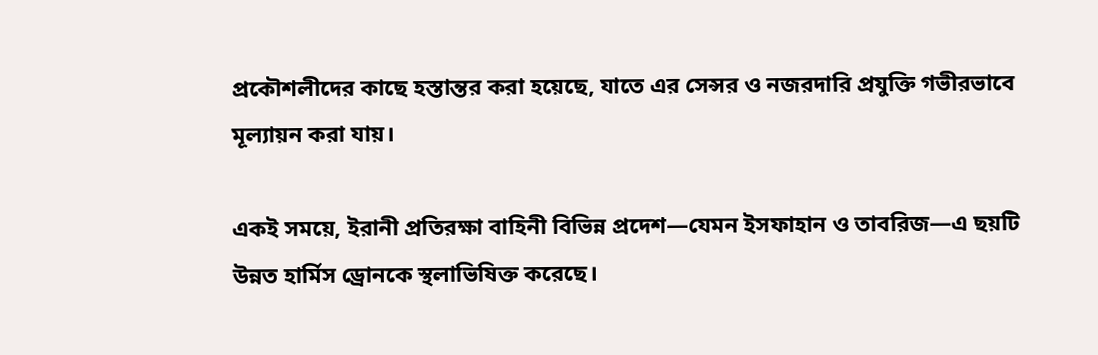প্রকৌশলীদের কাছে হস্তান্তর করা হয়েছে, যাতে এর সেন্সর ও নজরদারি প্রযুক্তি গভীরভাবে মূল্যায়ন করা যায়।

একই সময়ে, ইরানী প্রতিরক্ষা বাহিনী বিভিন্ন প্রদেশ—যেমন ইসফাহান ও তাবরিজ—এ ছয়টি উন্নত হার্মিস ড্রোনকে স্থলাভিষিক্ত করেছে।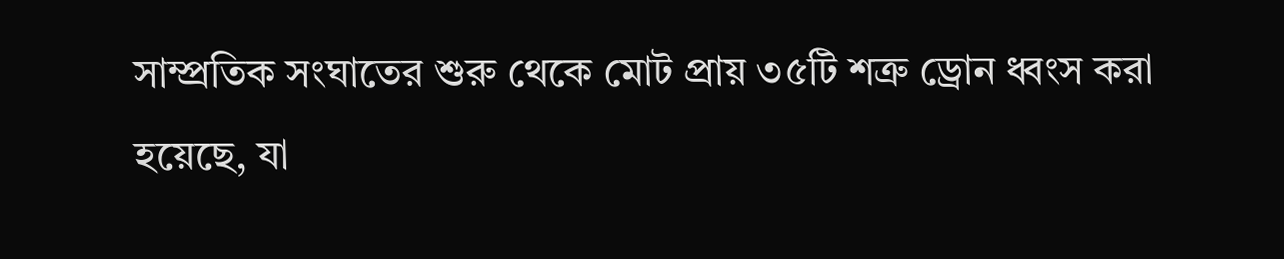সাম্প্রতিক সংঘাতের শুরু থেকে মোট প্রায় ৩৫টি শত্রু ড্রোন ধ্বংস করা হয়েছে, যা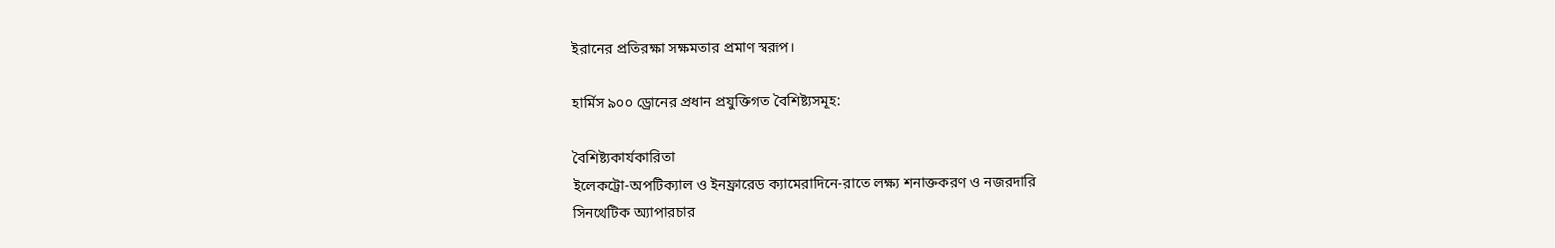ইরানের প্রতিরক্ষা সক্ষমতার প্রমাণ স্বরূপ।

হার্মিস ৯০০ ড্রোনের প্রধান প্রযুক্তিগত বৈশিষ্ট্যসমূহ:

বৈশিষ্ট্যকার্যকারিতা
ইলেকট্রো-অপটিক্যাল ও ইনফ্রারেড ক্যামেরাদিনে-রাতে লক্ষ্য শনাক্তকরণ ও নজরদারি
সিনথেটিক অ্যাপারচার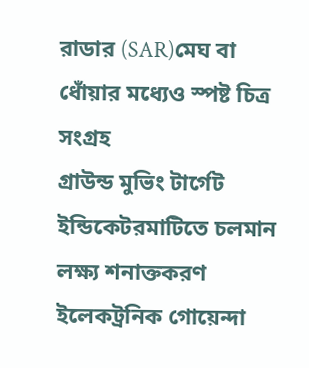রাডার (SAR)মেঘ বা ধোঁয়ার মধ্যেও স্পষ্ট চিত্র সংগ্রহ
গ্রাউন্ড মুভিং টার্গেট ইন্ডিকেটরমাটিতে চলমান লক্ষ্য শনাক্তকরণ
ইলেকট্রনিক গোয়েন্দা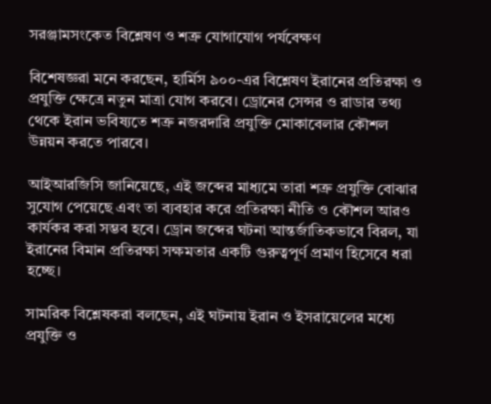সরঞ্জামসংকেত বিশ্লেষণ ও শত্রু যোগাযোগ পর্যবেক্ষণ

বিশেষজ্ঞরা মনে করছেন, হার্মিস ৯০০-এর বিশ্লেষণ ইরানের প্রতিরক্ষা ও প্রযুক্তি ক্ষেত্রে নতুন মাত্রা যোগ করবে। ড্রোনের সেন্সর ও রাডার তথ্য থেকে ইরান ভবিষ্যতে শত্রু নজরদারি প্রযুক্তি মোকাবেলার কৌশল উন্নয়ন করতে পারবে।

আইআরজিসি জানিয়েছে, এই জব্দের মাধ্যমে তারা শত্রু প্রযুক্তি বোঝার সুযোগ পেয়েছে এবং তা ব্যবহার করে প্রতিরক্ষা নীতি ও কৌশল আরও কার্যকর করা সম্ভব হবে। ড্রোন জব্দের ঘটনা আন্তর্জাতিকভাবে বিরল, যা ইরানের বিমান প্রতিরক্ষা সক্ষমতার একটি গুরুত্বপূর্ণ প্রমাণ হিসেবে ধরা হচ্ছে।

সামরিক বিশ্লেষকরা বলছেন, এই ঘটনায় ইরান ও ইসরায়েলের মধ্যে প্রযুক্তি ও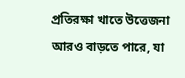প্রতিরক্ষা খাতে উত্তেজনা আরও বাড়তে পারে, যা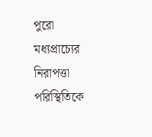পুরো মধ্যপ্রাচ্যের নিরাপত্তা পরিস্থিতিকে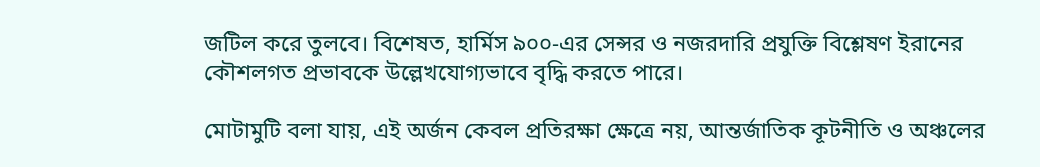জটিল করে তুলবে। বিশেষত, হার্মিস ৯০০-এর সেন্সর ও নজরদারি প্রযুক্তি বিশ্লেষণ ইরানের কৌশলগত প্রভাবকে উল্লেখযোগ্যভাবে বৃদ্ধি করতে পারে।

মোটামুটি বলা যায়, এই অর্জন কেবল প্রতিরক্ষা ক্ষেত্রে নয়, আন্তর্জাতিক কূটনীতি ও অঞ্চলের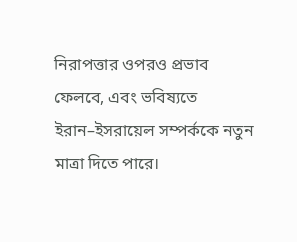নিরাপত্তার ওপরও প্রভাব ফেলবে, এবং ভবিষ্যতে ইরান–ইসরায়েল সম্পর্ককে নতুন মাত্রা দিতে পারে।